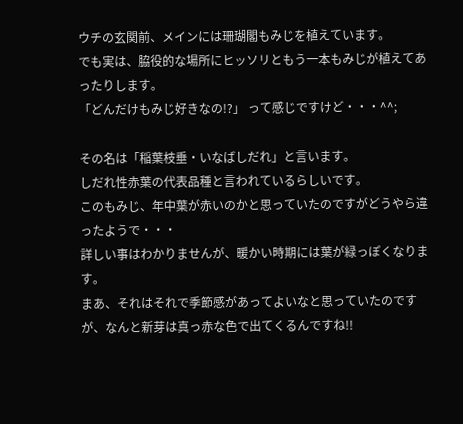ウチの玄関前、メインには珊瑚閣もみじを植えています。
でも実は、脇役的な場所にヒッソリともう一本もみじが植えてあったりします。
「どんだけもみじ好きなの!?」 って感じですけど・・・^^;

その名は「稲葉枝垂・いなばしだれ」と言います。
しだれ性赤葉の代表品種と言われているらしいです。
このもみじ、年中葉が赤いのかと思っていたのですがどうやら違ったようで・・・
詳しい事はわかりませんが、暖かい時期には葉が緑っぽくなります。
まあ、それはそれで季節感があってよいなと思っていたのですが、なんと新芽は真っ赤な色で出てくるんですね!!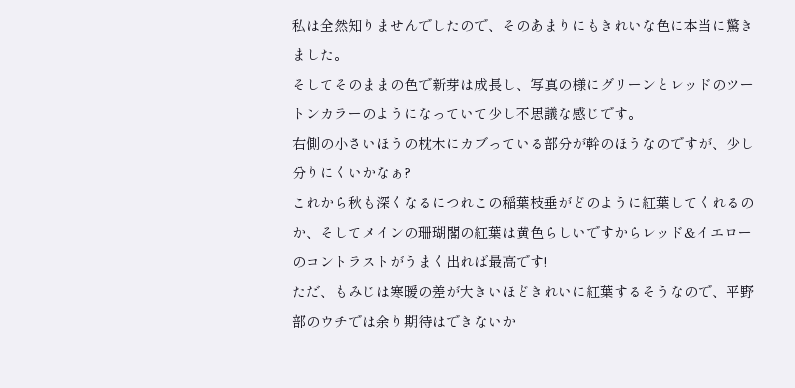私は全然知りませんでしたので、そのあまりにもきれいな色に本当に驚きました。
そしてそのままの色で新芽は成長し、写真の様にグリーンとレッドのツートンカラーのようになっていて少し不思議な感じです。
右側の小さいほうの枕木にカブっている部分が幹のほうなのですが、少し分りにくいかなぁ?
これから秋も深くなるにつれこの稲葉枝垂がどのように紅葉してくれるのか、そしてメインの珊瑚閣の紅葉は黄色らしいですからレッド&イエローのコントラストがうまく出れば最高です!
ただ、もみじは寒暖の差が大きいほどきれいに紅葉するそうなので、平野部のウチでは余り期待はできないか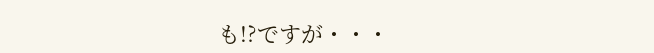も!?ですが・・・